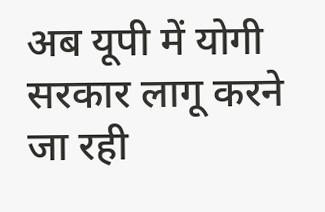अब यूपी में योगी सरकार लागू करने जा रही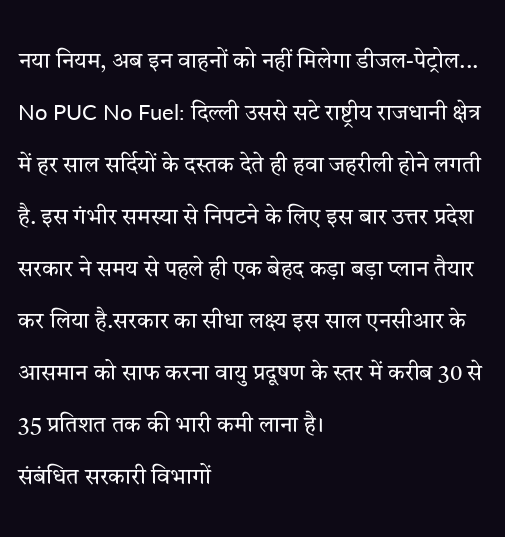नया नियम, अब इन वाहनों को नहीं मिलेगा डीजल-पेट्रोल...
No PUC No Fuel: दिल्ली उससे सटे राष्ट्रीय राजधानी क्षेत्र में हर साल सर्दियों के दस्तक देते ही हवा जहरीली होने लगती है. इस गंभीर समस्या से निपटने के लिए इस बार उत्तर प्रदेश सरकार ने समय से पहले ही एक बेहद कड़ा बड़ा प्लान तैयार कर लिया है.सरकार का सीधा लक्ष्य इस साल एनसीआर के आसमान को साफ करना वायु प्रदूषण के स्तर में करीब 30 से 35 प्रतिशत तक की भारी कमी लाना है।
संबंधित सरकारी विभागों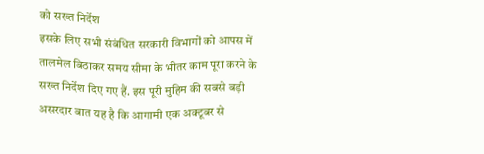को सख्त निर्देश
इसके लिए सभी संबंधित सरकारी विभागों को आपस में तालमेल बिठाकर समय सीमा के भीतर काम पूरा करने के सख्त निर्देश दिए गए हैं. इस पूरी मुहिम की सबसे बड़ी असरदार बात यह है कि आगामी एक अक्टूबर से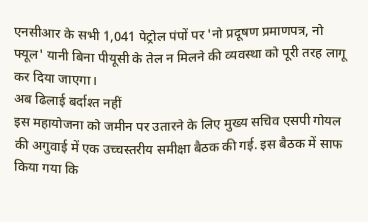एनसीआर के सभी 1,041 पेट्रोल पंपों पर 'नो प्रदूषण प्रमाणपत्र, नो फ्यूल' यानी बिना पीयूसी के तेल न मिलने की व्यवस्था को पूरी तरह लागू कर दिया जाएगा।
अब ढिलाई बर्दाश्त नहीं
इस महायोजना को जमीन पर उतारने के लिए मुख्य सचिव एसपी गोयल की अगुवाई में एक उच्चस्तरीय समीक्षा बैठक की गई. इस बैठक में साफ किया गया कि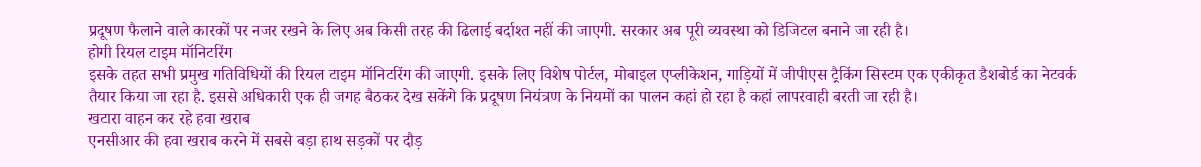प्रदूषण फैलाने वाले कारकों पर नजर रखने के लिए अब किसी तरह की ढिलाई बर्दाश्त नहीं की जाएगी. सरकार अब पूरी व्यवस्था को डिजिटल बनाने जा रही है।
होगी रियल टाइम मॉनिटरिंग
इसके तहत सभी प्रमुख गतिविधियों की रियल टाइम मॉनिटरिंग की जाएगी. इसके लिए विशेष पोर्टल, मोबाइल एप्लीकेशन, गाड़ियों में जीपीएस ट्रैकिंग सिस्टम एक एकीकृत डैशबोर्ड का नेटवर्क तैयार किया जा रहा है. इससे अधिकारी एक ही जगह बैठकर देख सकेंगे कि प्रदूषण नियंत्रण के नियमों का पालन कहां हो रहा है कहां लापरवाही बरती जा रही है।
खटारा वाहन कर रहे हवा खराब
एनसीआर की हवा खराब करने में सबसे बड़ा हाथ सड़कों पर दौड़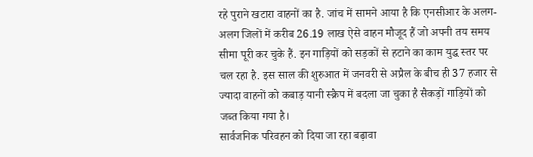रहे पुराने खटारा वाहनों का है. जांच में सामने आया है कि एनसीआर के अलग-अलग जिलों में करीब 26.19 लाख ऐसे वाहन मौजूद हैं जो अपनी तय समय सीमा पूरी कर चुके हैं. इन गाड़ियों को सड़कों से हटाने का काम युद्ध स्तर पर चल रहा है. इस साल की शुरुआत में जनवरी से अप्रैल के बीच ही 37 हजार से ज्यादा वाहनों को कबाड़ यानी स्क्रैप में बदला जा चुका है सैकड़ों गाड़ियों को जब्त किया गया है।
सार्वजनिक परिवहन को दिया जा रहा बढ़ावा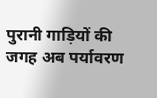पुरानी गाड़ियों की जगह अब पर्यावरण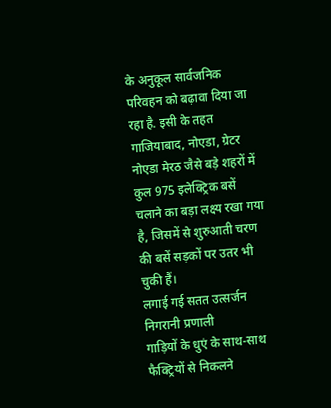के अनुकूल सार्वजनिक परिवहन को बढ़ावा दिया जा रहा है. इसी के तहत गाजियाबाद, नोएडा, ग्रेटर नोएडा मेरठ जैसे बड़े शहरों में कुल 975 इलेक्ट्रिक बसें चलाने का बड़ा लक्ष्य रखा गया है, जिसमें से शुरुआती चरण की बसें सड़कों पर उतर भी चुकी हैं।
लगाई गई सतत उत्सर्जन निगरानी प्रणाली
गाड़ियों के धुएं के साथ-साथ फैक्ट्रियों से निकलने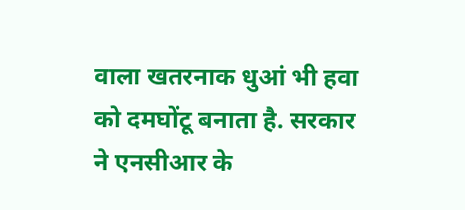वाला खतरनाक धुआं भी हवा को दमघोंटू बनाता है. सरकार ने एनसीआर के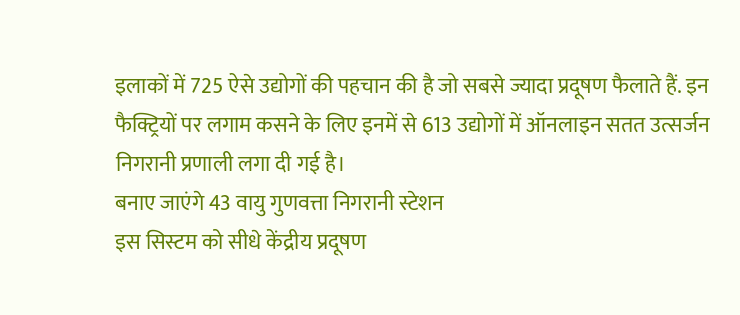इलाकों में 725 ऐसे उद्योगों की पहचान की है जो सबसे ज्यादा प्रदूषण फैलाते हैं. इन फैक्ट्रियों पर लगाम कसने के लिए इनमें से 613 उद्योगों में ऑनलाइन सतत उत्सर्जन निगरानी प्रणाली लगा दी गई है।
बनाए जाएंगे 43 वायु गुणवत्ता निगरानी स्टेशन
इस सिस्टम को सीधे केंद्रीय प्रदूषण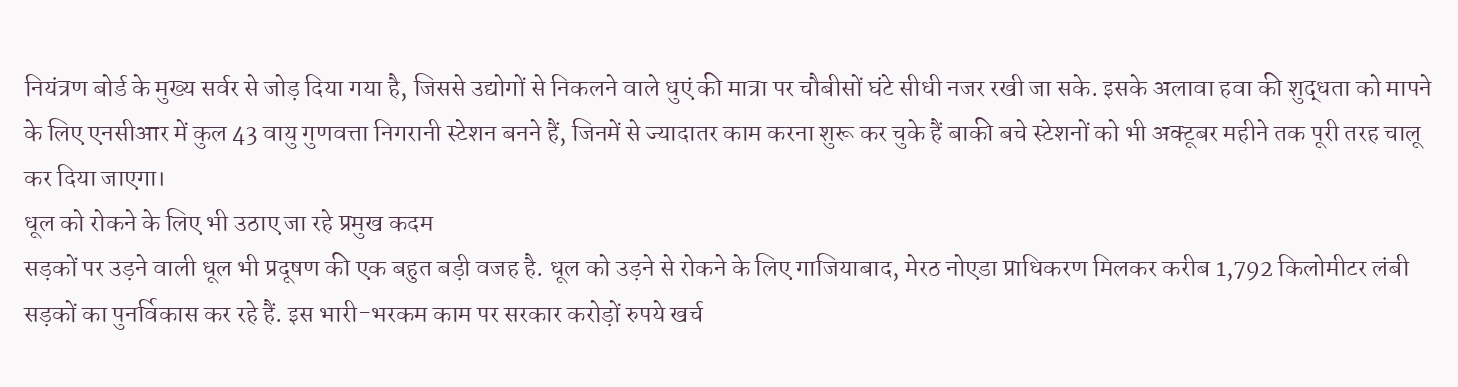नियंत्रण बोर्ड के मुख्य सर्वर से जोड़ दिया गया है, जिससे उद्योगों से निकलने वाले धुएं की मात्रा पर चौबीसों घंटे सीधी नजर रखी जा सके. इसके अलावा हवा की शुद्धता को मापने के लिए एनसीआर में कुल 43 वायु गुणवत्ता निगरानी स्टेशन बनने हैं, जिनमें से ज्यादातर काम करना शुरू कर चुके हैं बाकी बचे स्टेशनों को भी अक्टूबर महीने तक पूरी तरह चालू कर दिया जाएगा।
धूल को रोकने के लिए भी उठाए जा रहे प्रमुख कदम
सड़कों पर उड़ने वाली धूल भी प्रदूषण की एक बहुत बड़ी वजह है. धूल को उड़ने से रोकने के लिए गाजियाबाद, मेरठ नोएडा प्राधिकरण मिलकर करीब 1,792 किलोमीटर लंबी सड़कों का पुनर्विकास कर रहे हैं. इस भारी-भरकम काम पर सरकार करोड़ों रुपये खर्च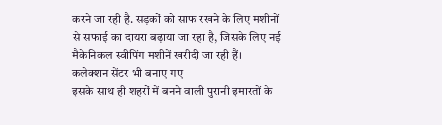करने जा रही है. सड़कों को साफ रखने के लिए मशीनों से सफाई का दायरा बढ़ाया जा रहा है, जिसके लिए नई मैकेनिकल स्वीपिंग मशीनें खरीदी जा रही हैं।
कलेक्शन सेंटर भी बनाए गए
इसके साथ ही शहरों में बनने वाली पुरानी इमारतों के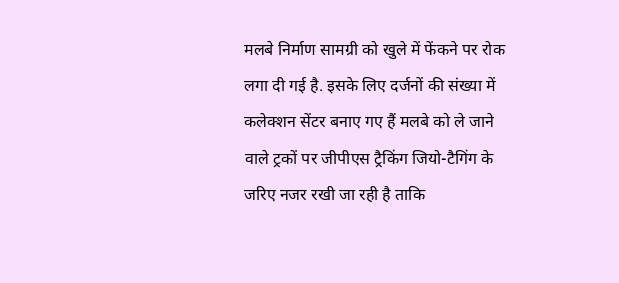मलबे निर्माण सामग्री को खुले में फेंकने पर रोक लगा दी गई है. इसके लिए दर्जनों की संख्या में कलेक्शन सेंटर बनाए गए हैं मलबे को ले जाने वाले ट्रकों पर जीपीएस ट्रैकिंग जियो-टैगिंग के जरिए नजर रखी जा रही है ताकि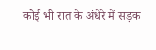कोई भी रात के अंधेरे में सड़क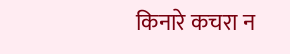किनारे कचरा न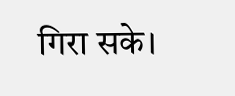गिरा सके।